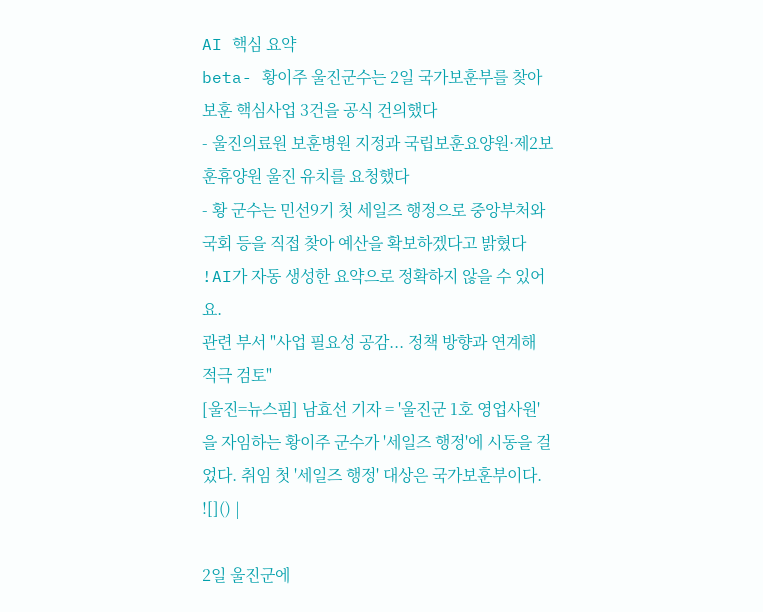AI 핵심 요약
beta- 황이주 울진군수는 2일 국가보훈부를 찾아 보훈 핵심사업 3건을 공식 건의했다
- 울진의료원 보훈병원 지정과 국립보훈요양원·제2보훈휴양원 울진 유치를 요청했다
- 황 군수는 민선9기 첫 세일즈 행정으로 중앙부처와 국회 등을 직접 찾아 예산을 확보하겠다고 밝혔다
!AI가 자동 생성한 요약으로 정확하지 않을 수 있어요.
관련 부서 "사업 필요성 공감... 정책 방향과 연계해 적극 검토"
[울진=뉴스핌] 남효선 기자 = '울진군 1호 영업사원'을 자임하는 황이주 군수가 '세일즈 행정'에 시동을 걸었다. 취임 첫 '세일즈 행정' 대상은 국가보훈부이다.
![]() |

2일 울진군에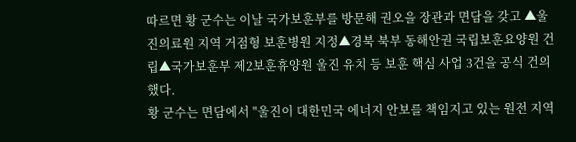따르면 황 군수는 이날 국가보훈부를 방문해 권오을 장관과 면담을 갖고 ▲울진의료원 지역 거점형 보훈병원 지정▲경북 북부 동해안권 국립보훈요양원 건립▲국가보훈부 제2보훈휴양원 울진 유치 등 보훈 핵심 사업 3건을 공식 건의했다.
황 군수는 면담에서 "울진이 대한민국 에너지 안보를 책임지고 있는 원전 지역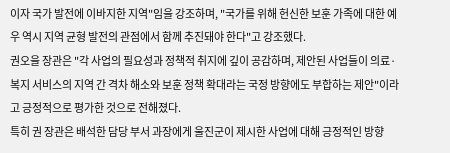이자 국가 발전에 이바지한 지역"임을 강조하며, "국가를 위해 헌신한 보훈 가족에 대한 예우 역시 지역 균형 발전의 관점에서 함께 추진돼야 한다"고 강조했다.
권오을 장관은 "각 사업의 필요성과 정책적 취지에 깊이 공감하며, 제안된 사업들이 의료·복지 서비스의 지역 간 격차 해소와 보훈 정책 확대라는 국정 방향에도 부합하는 제안"이라고 긍정적으로 평가한 것으로 전해졌다.
특히 권 장관은 배석한 담당 부서 과장에게 울진군이 제시한 사업에 대해 긍정적인 방향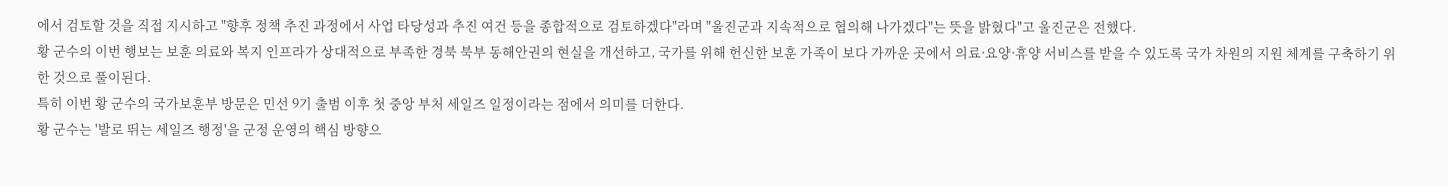에서 검토할 것을 직접 지시하고 "향후 정책 추진 과정에서 사업 타당성과 추진 여건 등을 종합적으로 검토하겠다"라며 "울진군과 지속적으로 협의해 나가겠다"는 뜻을 밝혔다"고 울진군은 전했다.
황 군수의 이번 행보는 보훈 의료와 복지 인프라가 상대적으로 부족한 경북 북부 동해안권의 현실을 개선하고, 국가를 위해 헌신한 보훈 가족이 보다 가까운 곳에서 의료·요양·휴양 서비스를 받을 수 있도록 국가 차원의 지원 체계를 구축하기 위한 것으로 풀이된다.
특히 이번 황 군수의 국가보훈부 방문은 민선 9기 출범 이후 첫 중앙 부처 세일즈 일정이라는 점에서 의미를 더한다.
황 군수는 '발로 뛰는 세일즈 행정'을 군정 운영의 핵심 방향으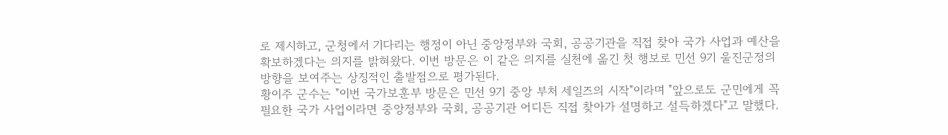로 제시하고, 군청에서 기다리는 행정이 아닌 중앙정부와 국회, 공공기관을 직접 찾아 국가 사업과 예산을 확보하겠다는 의지를 밝혀왔다. 이번 방문은 이 같은 의지를 실천에 옮긴 첫 행보로 민선 9기 울진군정의 방향을 보여주는 상징적인 출발점으로 평가된다.
황이주 군수는 "이번 국가보훈부 방문은 민선 9기 중앙 부처 세일즈의 시작"이라며 "앞으로도 군민에게 꼭 필요한 국가 사업이라면 중앙정부와 국회, 공공기관 어디든 직접 찾아가 설명하고 설득하겠다"고 말했다.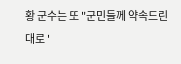황 군수는 또 "군민들께 약속드린 대로 '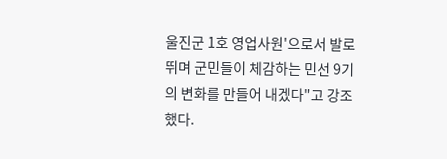울진군 1호 영업사원'으로서 발로 뛰며 군민들이 체감하는 민선 9기의 변화를 만들어 내겠다"고 강조했다.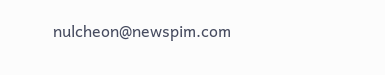nulcheon@newspim.com